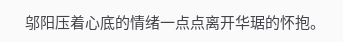邬阳压着心底的情绪一点点离开华琚的怀抱。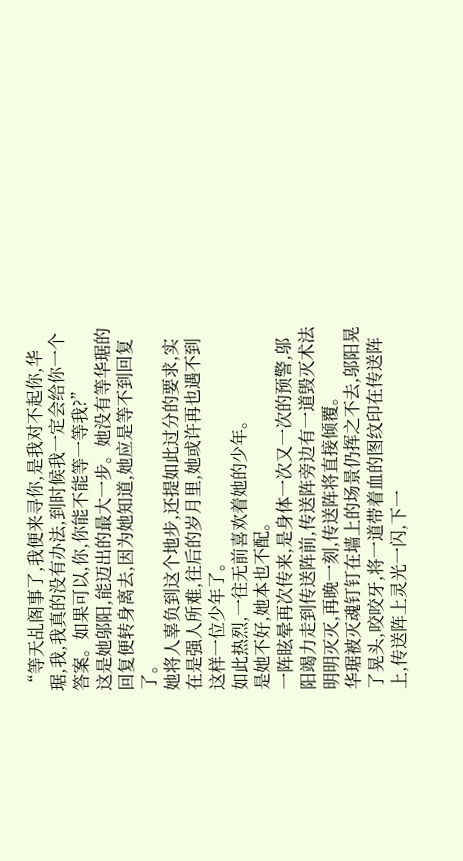“等天乩阁事了,我便来寻你,是我对不起你,华琚,我,我真的没有办法,到时候我一定会给你一个答案。如果可以,你,你能不能等一等我?”
这是她邬阳,能迈出的最大一步。她没有等华琚的回复便转身离去,因为她知道,她应是等不到回复了。
她将人辜负到这个地步,还提如此过分的要求,实在是强人所难,往后的岁月里,她或许再也遇不到这样一位少年了。
如此热烈,一往无前喜欢着她的少年。
是她不好,她本也不配。
一阵眩晕再次传来,是身体一次又一次的预警,邬阳竭力走到传送阵前,传送阵旁边有一道毁灭术法明明灭灭,再晚一刻,传送阵将直接倾覆。
华琚被灭魂钉钉在墙上的场景仍挥之不去,邬阳晃了晃头,咬咬牙,将一道带着血的图纹印在传送阵上,传送阵上灵光一闪,下一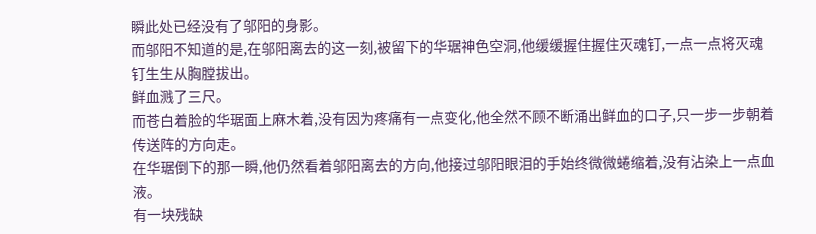瞬此处已经没有了邬阳的身影。
而邬阳不知道的是,在邬阳离去的这一刻,被留下的华琚神色空洞,他缓缓握住握住灭魂钉,一点一点将灭魂钉生生从胸膛拔出。
鲜血溅了三尺。
而苍白着脸的华琚面上麻木着,没有因为疼痛有一点变化,他全然不顾不断涌出鲜血的口子,只一步一步朝着传送阵的方向走。
在华琚倒下的那一瞬,他仍然看着邬阳离去的方向,他接过邬阳眼泪的手始终微微蜷缩着,没有沾染上一点血液。
有一块残缺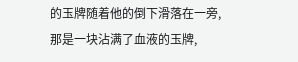的玉牌随着他的倒下滑落在一旁,那是一块沾满了血液的玉牌,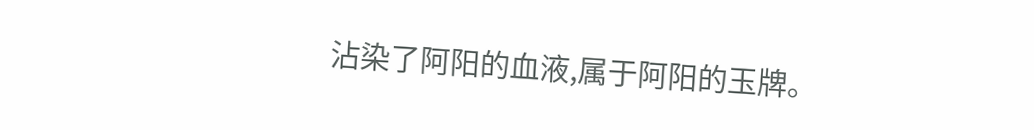沾染了阿阳的血液,属于阿阳的玉牌。